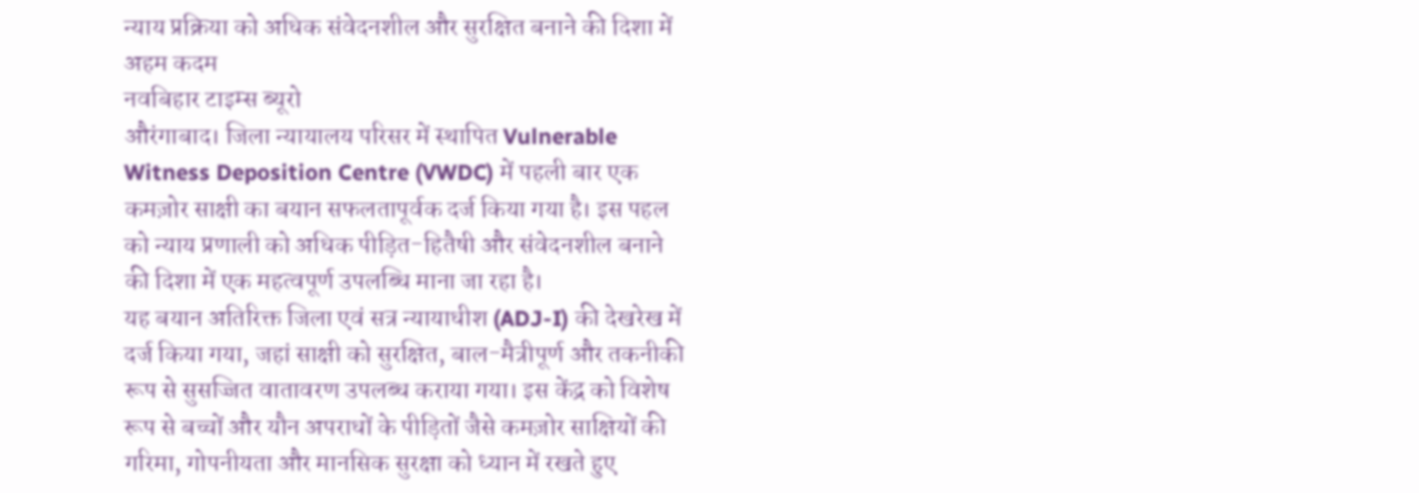न्याय प्रक्रिया को अधिक संवेदनशील और सुरक्षित बनाने की दिशा में अहम कदम
नवबिहार टाइम्स ब्यूरो
औरंगाबाद। जिला न्यायालय परिसर में स्थापित Vulnerable Witness Deposition Centre (VWDC) में पहली बार एक कमज़ोर साक्षी का बयान सफलतापूर्वक दर्ज किया गया है। इस पहल को न्याय प्रणाली को अधिक पीड़ित-हितैषी और संवेदनशील बनाने की दिशा में एक महत्वपूर्ण उपलब्धि माना जा रहा है।
यह बयान अतिरिक्त जिला एवं सत्र न्यायाधीश (ADJ-I) की देखरेख में दर्ज किया गया, जहां साक्षी को सुरक्षित, बाल-मैत्रीपूर्ण और तकनीकी रूप से सुसज्जित वातावरण उपलब्ध कराया गया। इस केंद्र को विशेष रूप से बच्चों और यौन अपराधों के पीड़ितों जैसे कमज़ोर साक्षियों की गरिमा, गोपनीयता और मानसिक सुरक्षा को ध्यान में रखते हुए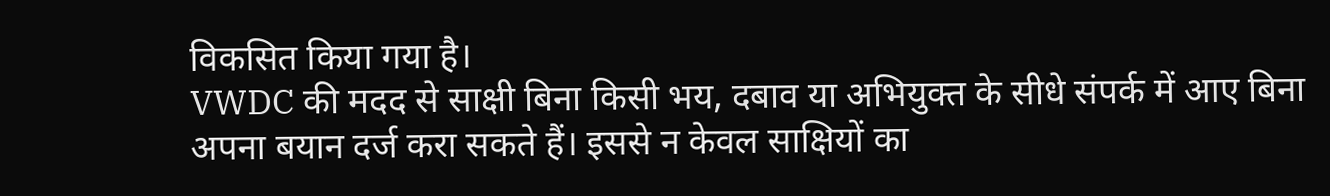विकसित किया गया है।
VWDC की मदद से साक्षी बिना किसी भय, दबाव या अभियुक्त के सीधे संपर्क में आए बिना अपना बयान दर्ज करा सकते हैं। इससे न केवल साक्षियों का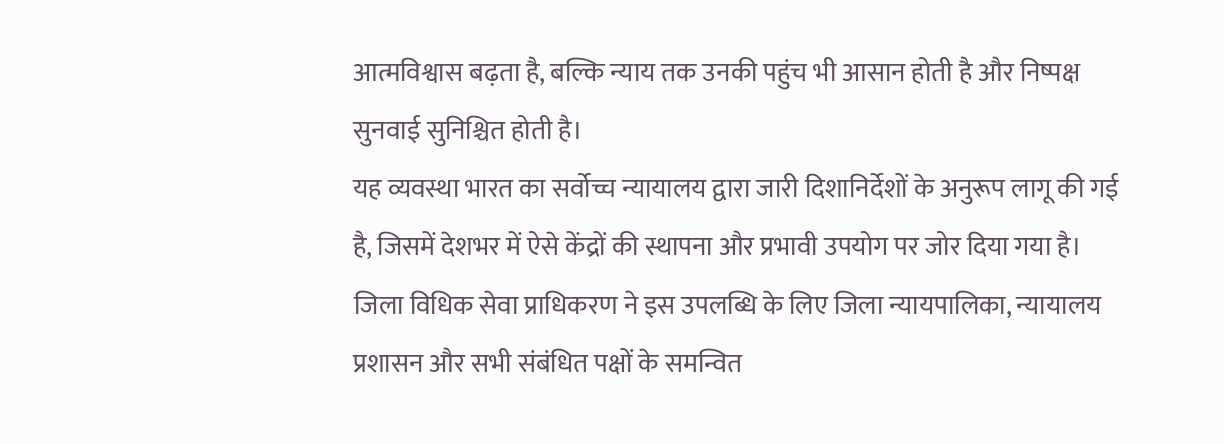आत्मविश्वास बढ़ता है, बल्कि न्याय तक उनकी पहुंच भी आसान होती है और निष्पक्ष सुनवाई सुनिश्चित होती है।
यह व्यवस्था भारत का सर्वोच्च न्यायालय द्वारा जारी दिशानिर्देशों के अनुरूप लागू की गई है, जिसमें देशभर में ऐसे केंद्रों की स्थापना और प्रभावी उपयोग पर जोर दिया गया है।
जिला विधिक सेवा प्राधिकरण ने इस उपलब्धि के लिए जिला न्यायपालिका, न्यायालय प्रशासन और सभी संबंधित पक्षों के समन्वित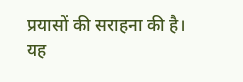प्रयासों की सराहना की है।
यह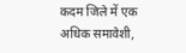कदम जिले में एक अधिक समावेशी,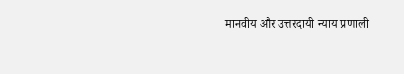मानवीय और उत्तरदायी न्याय प्रणाली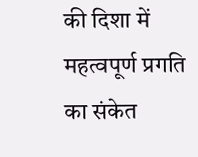की दिशा में महत्वपूर्ण प्रगति का संकेत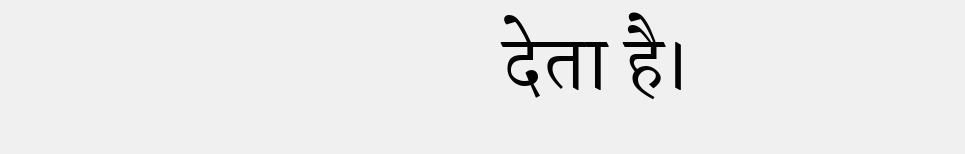देता है।